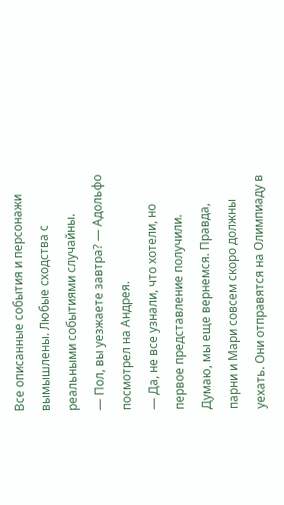Все описанные события и персонажи вымышлены. Любые сходства с реальными событиями случайны.
— Пол, вы уезжаете завтра? — Адольфо посмотрел на Андрея.
— Да, не все узнали, что хотели, но первое представление получили. Думаю, мы еще вернемся. Правда, парни и Мари совсем скоро должны уехать. Они отправятся на Олимпиаду в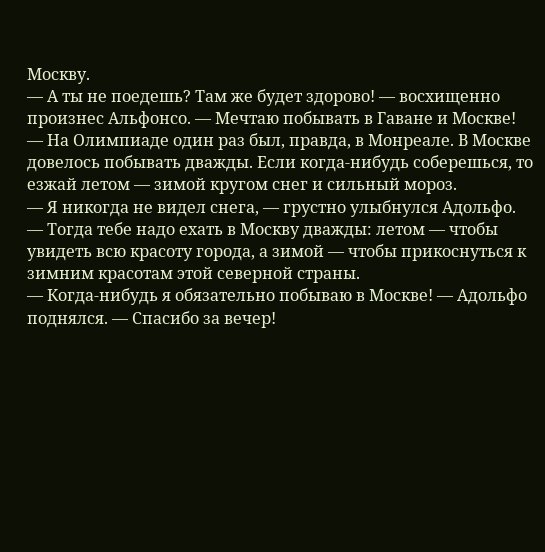Москву.
— А ты не поедешь? Там же будет здорово! — восхищенно произнес Альфонсо. — Мечтаю побывать в Гаване и Москве!
— На Олимпиаде один раз был, правда, в Монреале. В Москве довелось побывать дважды. Если когда-нибудь соберешься, то езжай летом — зимой кругом снег и сильный мороз.
— Я никогда не видел снега, — грустно улыбнулся Адольфо.
— Тогда тебе надо ехать в Москву дважды: летом — чтобы увидеть всю красоту города, а зимой — чтобы прикоснуться к зимним красотам этой северной страны.
— Когда-нибудь я обязательно побываю в Москве! — Адольфо поднялся. — Спасибо за вечер!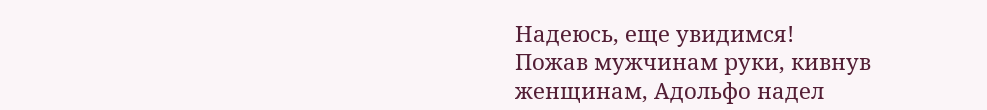Надеюсь, еще увидимся!
Пожав мужчинам руки, кивнув женщинам, Адольфо надел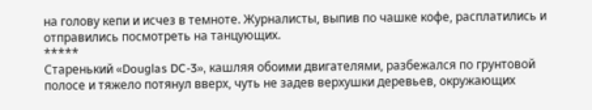на голову кепи и исчез в темноте. Журналисты, выпив по чашке кофе, расплатились и отправились посмотреть на танцующих.
*****
Старенький «Douglas DC-3», кашляя обоими двигателями, разбежался по грунтовой полосе и тяжело потянул вверх, чуть не задев верхушки деревьев, окружающих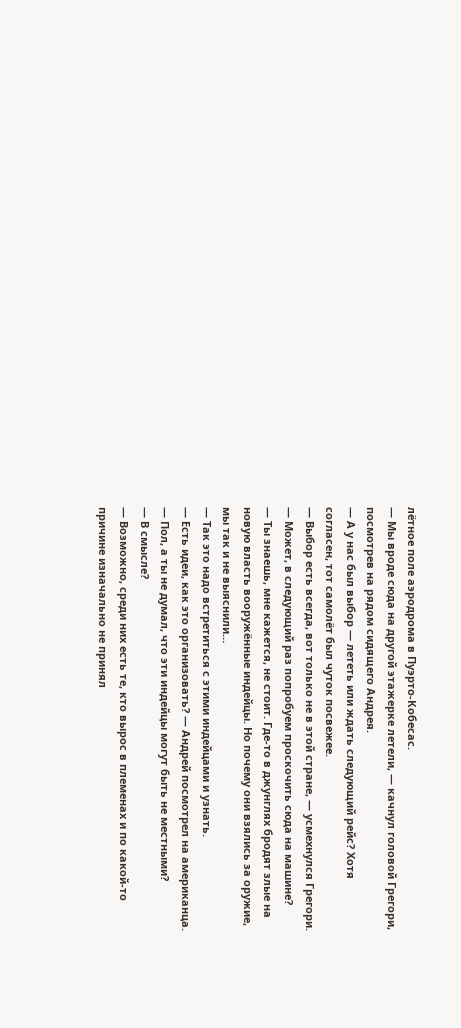лётное поле аэродрома в Пуэрто-Кобесас.
— Мы вроде сюда на другой этажерке летели, — качнул головой Грегори, посмотрев на рядом сидящего Андрея.
— А у нас был выбор — лететь или ждать следующий рейс? Хотя согласен, тот самолёт был чуток посвежее.
— Выбор есть всегда, вот только не в этой стране, — усмехнулся Грегори. — Может, в следующий раз попробуем проскочить сюда на машине?
— Ты знаешь, мне кажется, не стоит. Где-то в джунглях бродят злые на новую власть вооружённые индейцы. Но почему они взялись за оружие, мы так и не выяснили…
— Так это надо встретиться с этими индейцами и узнать.
— Есть идеи, как это организовать? — Андрей посмотрел на американца.
— Пол, а ты не думал, что эти индейцы могут быть не местными?
— В смысле?
— Возможно, среди них есть те, кто вырос в племенах и по какой-то причине изначально не принял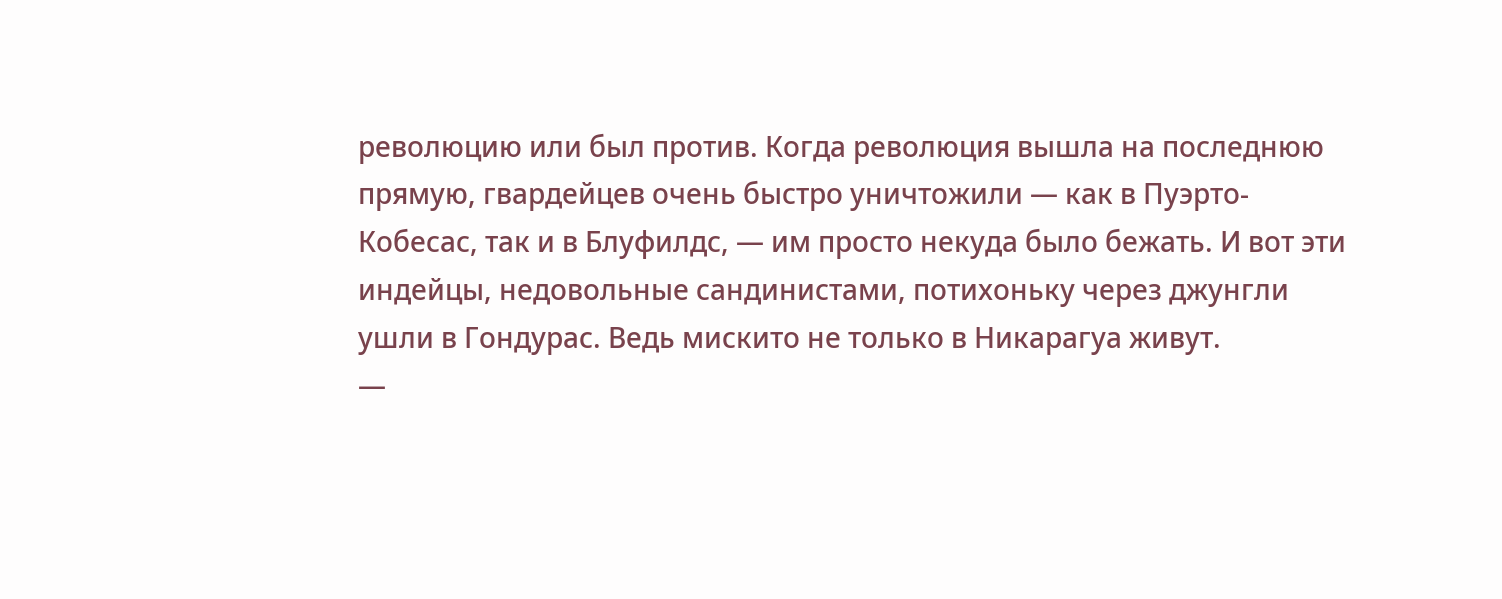революцию или был против. Когда революция вышла на последнюю прямую, гвардейцев очень быстро уничтожили — как в Пуэрто-Кобесас, так и в Блуфилдс, — им просто некуда было бежать. И вот эти индейцы, недовольные сандинистами, потихоньку через джунгли ушли в Гондурас. Ведь мискито не только в Никарагуа живут.
—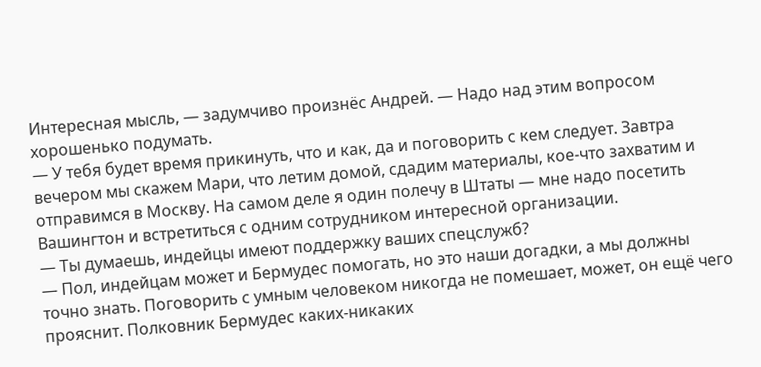Интересная мысль, — задумчиво произнёс Андрей. — Надо над этим вопросом хорошенько подумать.
— У тебя будет время прикинуть, что и как, да и поговорить с кем следует. Завтра вечером мы скажем Мари, что летим домой, сдадим материалы, кое-что захватим и отправимся в Москву. На самом деле я один полечу в Штаты — мне надо посетить Вашингтон и встретиться с одним сотрудником интересной организации.
— Ты думаешь, индейцы имеют поддержку ваших спецслужб?
— Пол, индейцам может и Бермудес помогать, но это наши догадки, а мы должны точно знать. Поговорить с умным человеком никогда не помешает, может, он ещё чего прояснит. Полковник Бермудес каких-никаких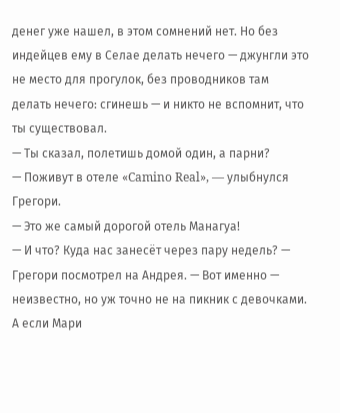денег уже нашел, в этом сомнений нет. Но без индейцев ему в Селае делать нечего — джунгли это не место для прогулок, без проводников там делать нечего: сгинешь — и никто не вспомнит, что ты существовал.
— Ты сказал, полетишь домой один, а парни?
— Поживут в отеле «Camino Real», — улыбнулся Грегори.
— Это же самый дорогой отель Манагуа!
— И что? Куда нас занесёт через пару недель? — Грегори посмотрел на Андрея. — Вот именно — неизвестно, но уж точно не на пикник с девочками. А если Мари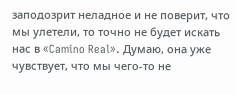заподозрит неладное и не поверит, что мы улетели, то точно не будет искать нас в «Camino Real». Думаю, она уже чувствует, что мы чего-то не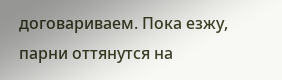договариваем. Пока езжу, парни оттянутся на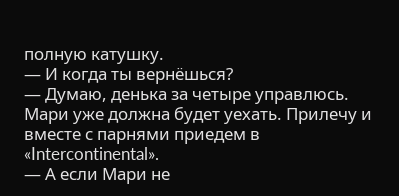полную катушку.
— И когда ты вернёшься?
— Думаю, денька за четыре управлюсь. Мари уже должна будет уехать. Прилечу и вместе с парнями приедем в «Intercontinental».
— А если Мари не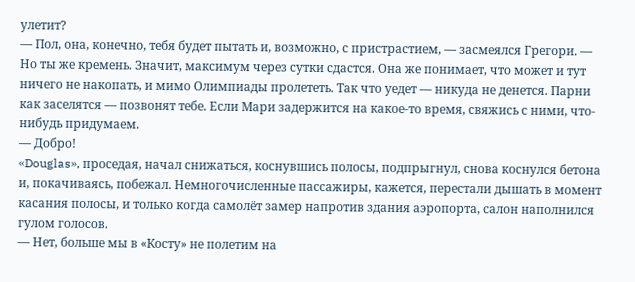улетит?
— Пол, она, конечно, тебя будет пытать и, возможно, с пристрастием, — засмеялся Грегори. — Но ты же кремень. Значит, максимум через сутки сдастся. Она же понимает, что может и тут ничего не накопать, и мимо Олимпиады пролететь. Так что уедет — никуда не денется. Парни как заселятся — позвонят тебе. Если Мари задержится на какое-то время, свяжись с ними, что-нибудь придумаем.
— Добро!
«Douglas», проседая, начал снижаться, коснувшись полосы, подпрыгнул, снова коснулся бетона и, покачиваясь, побежал. Немногочисленные пассажиры, кажется, перестали дышать в момент касания полосы, и только когда самолёт замер напротив здания аэропорта, салон наполнился гулом голосов.
— Нет, больше мы в «Косту» не полетим на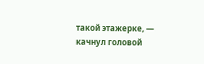такой этажерке, — качнул головой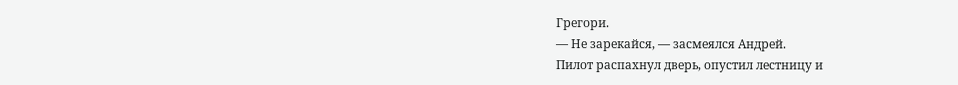Грегори.
— Не зарекайся, — засмеялся Андрей.
Пилот распахнул дверь, опустил лестницу и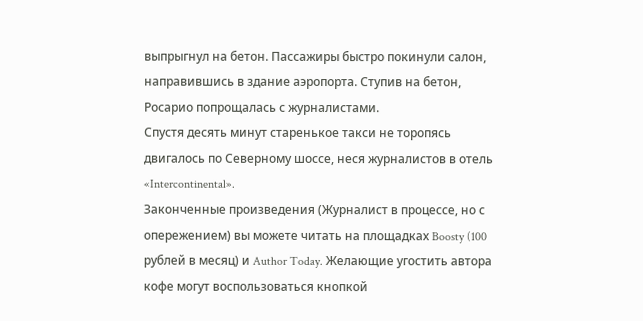выпрыгнул на бетон. Пассажиры быстро покинули салон, направившись в здание аэропорта. Ступив на бетон, Росарио попрощалась с журналистами.
Спустя десять минут старенькое такси не торопясь двигалось по Северному шоссе, неся журналистов в отель «Intercontinental».
Законченные произведения (Журналист в процессе, но с опережением) вы можете читать на площадках Boosty (100 рублей в месяц) и Author Today. Желающие угостить автора кофе могут воспользоваться кнопкой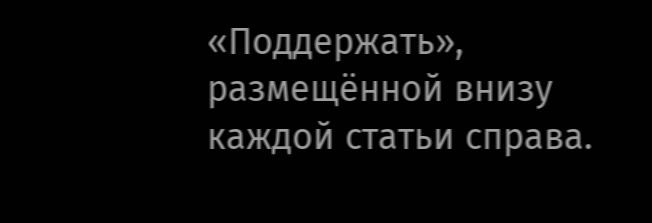«Поддержать», размещённой внизу каждой статьи справа.